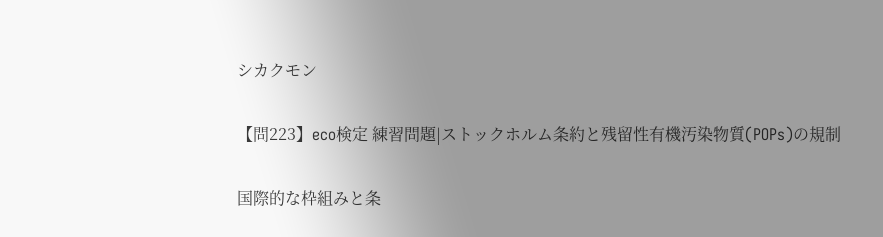シカクモン

【問223】eco検定 練習問題|ストックホルム条約と残留性有機汚染物質(POPs)の規制

国際的な枠組みと条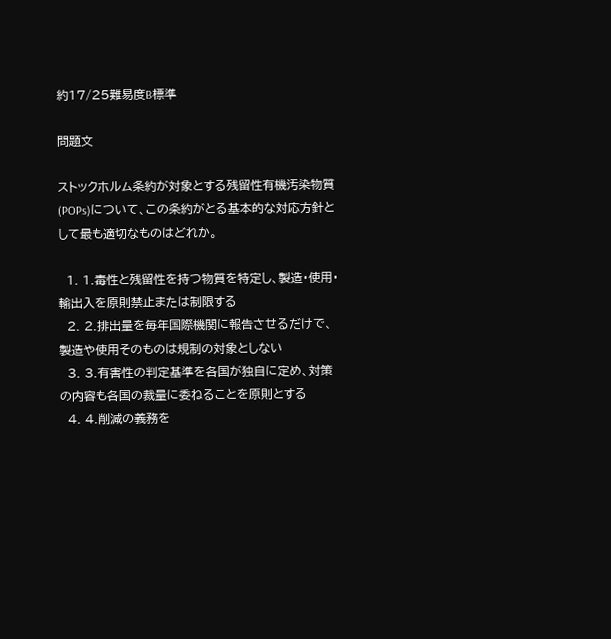約17/25難易度B標準

問題文

ストックホルム条約が対象とする残留性有機汚染物質(POPs)について、この条約がとる基本的な対応方針として最も適切なものはどれか。

  1. 1.毒性と残留性を持つ物質を特定し、製造・使用・輸出入を原則禁止または制限する
  2. 2.排出量を毎年国際機関に報告させるだけで、製造や使用そのものは規制の対象としない
  3. 3.有害性の判定基準を各国が独自に定め、対策の内容も各国の裁量に委ねることを原則とする
  4. 4.削減の義務を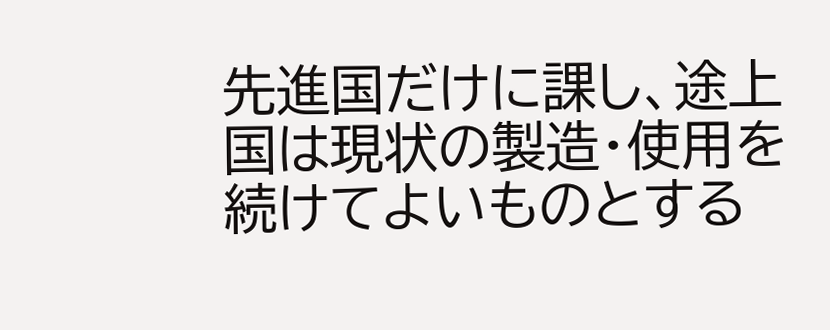先進国だけに課し、途上国は現状の製造・使用を続けてよいものとする